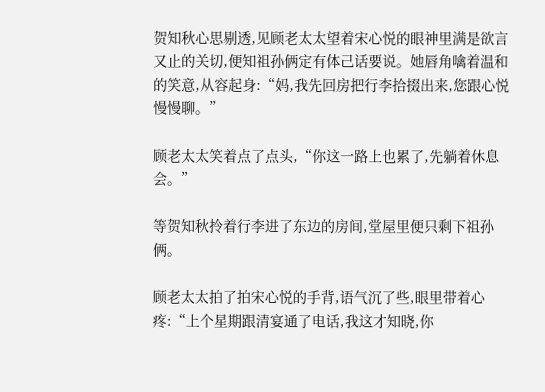贺知秋心思剔透,见顾老太太望着宋心悦的眼神里满是欲言又止的关切,便知祖孙俩定有体己话要说。她唇角噙着温和的笑意,从容起身:“妈,我先回房把行李拾掇出来,您跟心悦慢慢聊。”

顾老太太笑着点了点头,“你这一路上也累了,先躺着休息会。”

等贺知秋拎着行李进了东边的房间,堂屋里便只剩下祖孙俩。

顾老太太拍了拍宋心悦的手背,语气沉了些,眼里带着心疼:“上个星期跟清宴通了电话,我这才知晓,你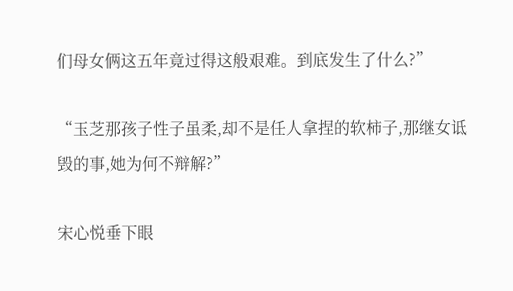们母女俩这五年竟过得这般艰难。到底发生了什么?”

“玉芝那孩子性子虽柔,却不是任人拿捏的软柿子,那继女诋毁的事,她为何不辩解?”

宋心悦垂下眼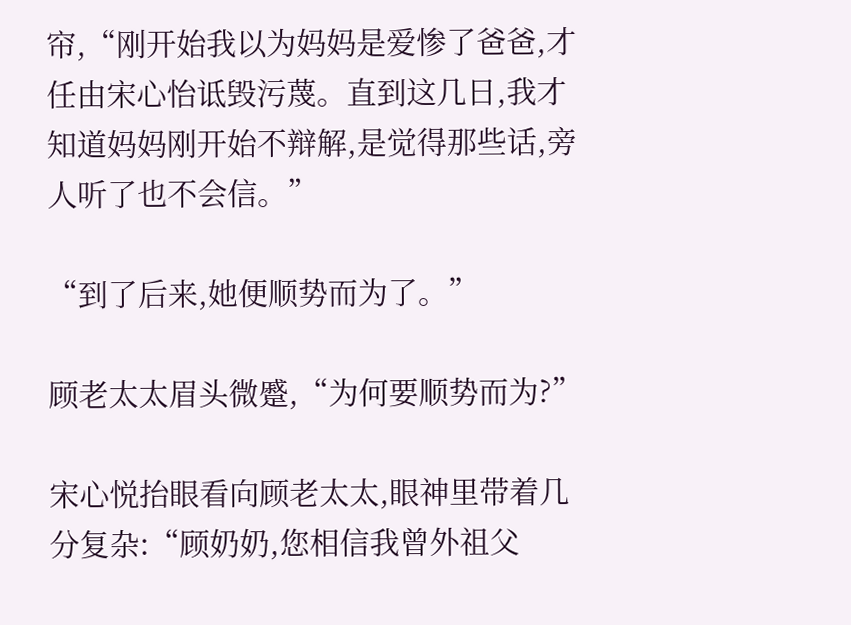帘,“刚开始我以为妈妈是爱惨了爸爸,才任由宋心怡诋毁污蔑。直到这几日,我才知道妈妈刚开始不辩解,是觉得那些话,旁人听了也不会信。”

“到了后来,她便顺势而为了。”

顾老太太眉头微蹙,“为何要顺势而为?”

宋心悦抬眼看向顾老太太,眼神里带着几分复杂:“顾奶奶,您相信我曾外祖父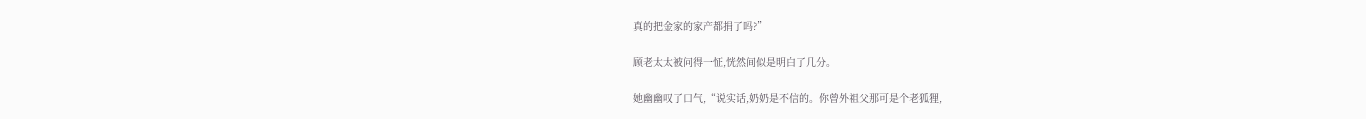真的把金家的家产都捐了吗?”

顾老太太被问得一怔,恍然间似是明白了几分。

她幽幽叹了口气,“说实话,奶奶是不信的。你曾外祖父那可是个老狐狸,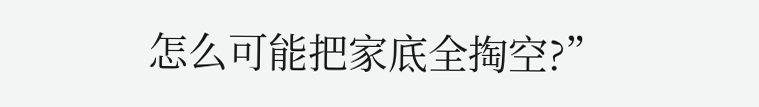怎么可能把家底全掏空?”